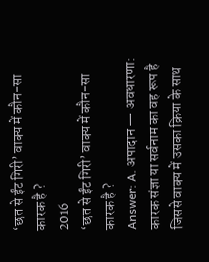‘छत से ईंट गिरी’ वाक्य में कौन-सा कारक है ?
2016
‘छत से ईंट गिरी’ वाक्य में कौन-सा कारक है ?
Answer: A. अपादान — अवधारणा: कारक संज्ञा या सर्वनाम का वह रूप है जिससे वाक्य में उसका क्रिया के साथ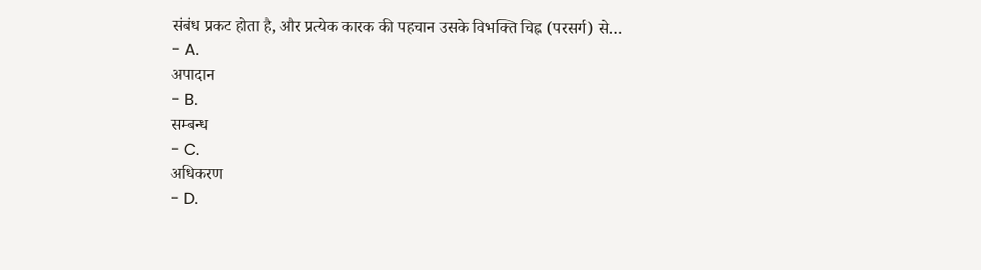संबंध प्रकट होता है, और प्रत्येक कारक की पहचान उसके विभक्ति चिह्न (परसर्ग) से…
- A.
अपादान
- B.
सम्बन्ध
- C.
अधिकरण
- D.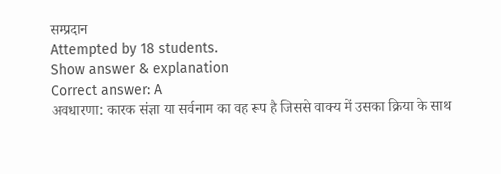सम्प्रदान
Attempted by 18 students.
Show answer & explanation
Correct answer: A
अवधारणा: कारक संज्ञा या सर्वनाम का वह रूप है जिससे वाक्य में उसका क्रिया के साथ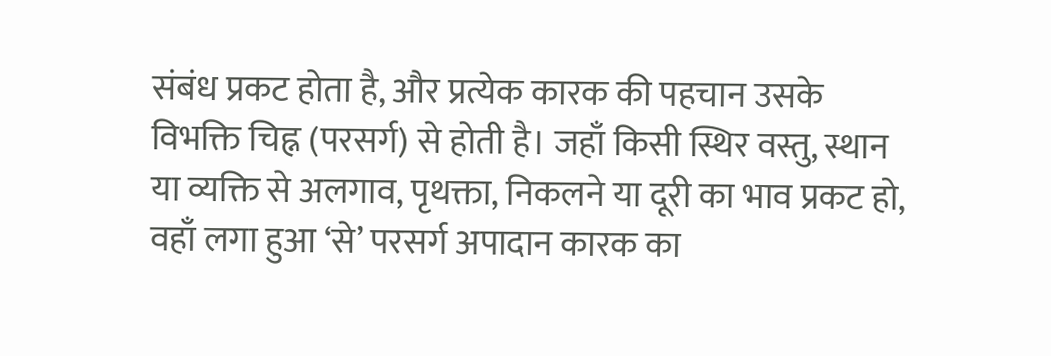संबंध प्रकट होता है, और प्रत्येक कारक की पहचान उसके विभक्ति चिह्न (परसर्ग) से होती है। जहाँ किसी स्थिर वस्तु, स्थान या व्यक्ति से अलगाव, पृथक्ता, निकलने या दूरी का भाव प्रकट हो, वहाँ लगा हुआ ‘से’ परसर्ग अपादान कारक का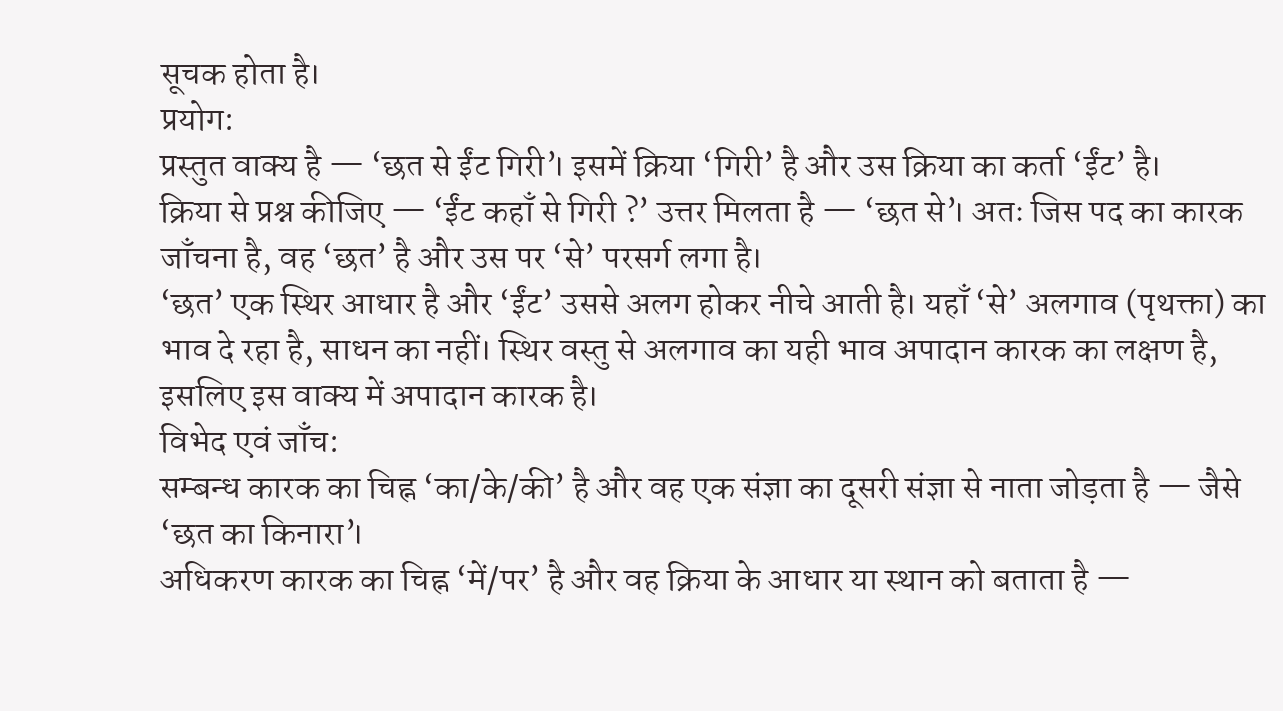सूचक होता है।
प्रयोग:
प्रस्तुत वाक्य है — ‘छत से ईंट गिरी’। इसमें क्रिया ‘गिरी’ है और उस क्रिया का कर्ता ‘ईंट’ है।
क्रिया से प्रश्न कीजिए — ‘ईंट कहाँ से गिरी ?’ उत्तर मिलता है — ‘छत से’। अतः जिस पद का कारक जाँचना है, वह ‘छत’ है और उस पर ‘से’ परसर्ग लगा है।
‘छत’ एक स्थिर आधार है और ‘ईंट’ उससे अलग होकर नीचे आती है। यहाँ ‘से’ अलगाव (पृथक्ता) का भाव दे रहा है, साधन का नहीं। स्थिर वस्तु से अलगाव का यही भाव अपादान कारक का लक्षण है, इसलिए इस वाक्य में अपादान कारक है।
विभेद एवं जाँच:
सम्बन्ध कारक का चिह्न ‘का/के/की’ है और वह एक संज्ञा का दूसरी संज्ञा से नाता जोड़ता है — जैसे ‘छत का किनारा’।
अधिकरण कारक का चिह्न ‘में/पर’ है और वह क्रिया के आधार या स्थान को बताता है —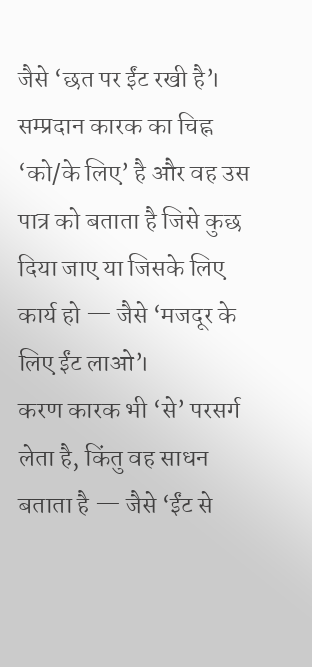जैसे ‘छत पर ईंट रखी है’।
सम्प्रदान कारक का चिह्न ‘को/के लिए’ है और वह उस पात्र को बताता है जिसे कुछ दिया जाए या जिसके लिए कार्य हो — जैसे ‘मजदूर के लिए ईंट लाओ’।
करण कारक भी ‘से’ परसर्ग लेता है, किंतु वह साधन बताता है — जैसे ‘ईंट से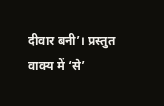दीवार बनी’। प्रस्तुत वाक्य में ‘से’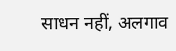साधन नहीं, अलगाव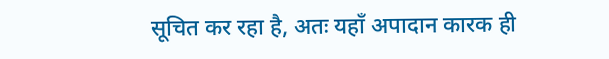सूचित कर रहा है, अतः यहाँ अपादान कारक ही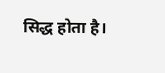सिद्ध होता है।